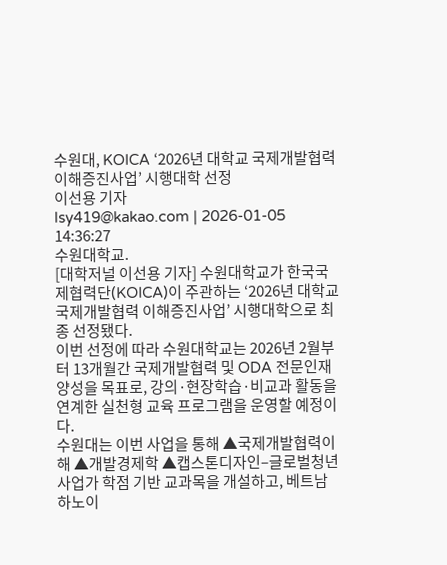수원대, KOICA ‘2026년 대학교 국제개발협력 이해증진사업’ 시행대학 선정
이선용 기자
lsy419@kakao.com | 2026-01-05 14:36:27
수원대학교.
[대학저널 이선용 기자] 수원대학교가 한국국제협력단(KOICA)이 주관하는 ‘2026년 대학교 국제개발협력 이해증진사업’ 시행대학으로 최종 선정됐다.
이번 선정에 따라 수원대학교는 2026년 2월부터 13개월간 국제개발협력 및 ODA 전문인재 양성을 목표로, 강의·현장학습·비교과 활동을 연계한 실천형 교육 프로그램을 운영할 예정이다.
수원대는 이번 사업을 통해 ▲국제개발협력이해 ▲개발경제학 ▲캡스톤디자인–글로벌청년사업가 학점 기반 교과목을 개설하고, 베트남 하노이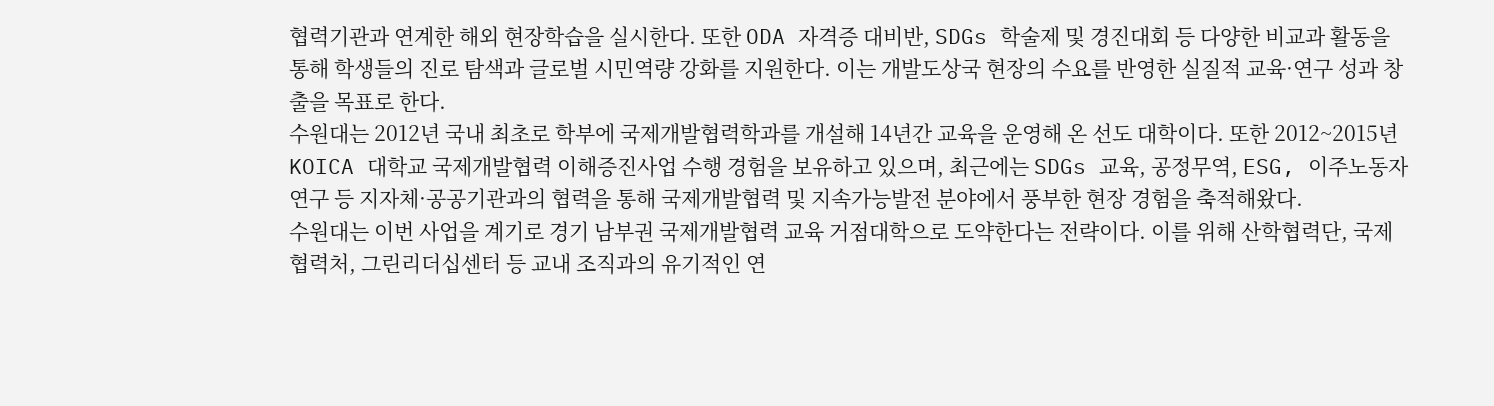협력기관과 연계한 해외 현장학습을 실시한다. 또한 ODA 자격증 대비반, SDGs 학술제 및 경진대회 등 다양한 비교과 활동을 통해 학생들의 진로 탐색과 글로벌 시민역량 강화를 지원한다. 이는 개발도상국 현장의 수요를 반영한 실질적 교육·연구 성과 창출을 목표로 한다.
수원대는 2012년 국내 최초로 학부에 국제개발협력학과를 개설해 14년간 교육을 운영해 온 선도 대학이다. 또한 2012~2015년 KOICA 대학교 국제개발협력 이해증진사업 수행 경험을 보유하고 있으며, 최근에는 SDGs 교육, 공정무역, ESG, 이주노동자 연구 등 지자체·공공기관과의 협력을 통해 국제개발협력 및 지속가능발전 분야에서 풍부한 현장 경험을 축적해왔다.
수원대는 이번 사업을 계기로 경기 남부권 국제개발협력 교육 거점대학으로 도약한다는 전략이다. 이를 위해 산학협력단, 국제협력처, 그린리더십센터 등 교내 조직과의 유기적인 연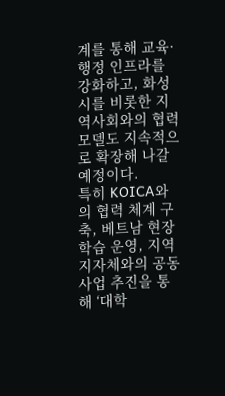계를 통해 교육·행정 인프라를 강화하고, 화성시를 비롯한 지역사회와의 협력 모델도 지속적으로 확장해 나갈 예정이다.
특히 KOICA와의 협력 체계 구축, 베트남 현장학습 운영, 지역 지자체와의 공동사업 추진을 통해 ‘대학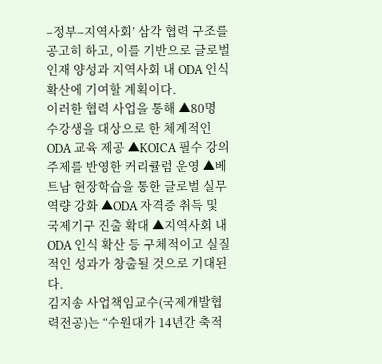–정부–지역사회’ 삼각 협력 구조를 공고히 하고, 이를 기반으로 글로벌 인재 양성과 지역사회 내 ODA 인식 확산에 기여할 계획이다.
이러한 협력 사업을 통해 ▲80명 수강생을 대상으로 한 체계적인 ODA 교육 제공 ▲KOICA 필수 강의 주제를 반영한 커리큘럼 운영 ▲베트남 현장학습을 통한 글로벌 실무역량 강화 ▲ODA 자격증 취득 및 국제기구 진출 확대 ▲지역사회 내 ODA 인식 확산 등 구체적이고 실질적인 성과가 창출될 것으로 기대된다.
김지송 사업책임교수(국제개발협력전공)는 “수원대가 14년간 축적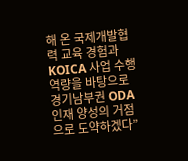해 온 국제개발협력 교육 경험과 KOICA 사업 수행 역량을 바탕으로 경기남부권 ODA 인재 양성의 거점으로 도약하겠다”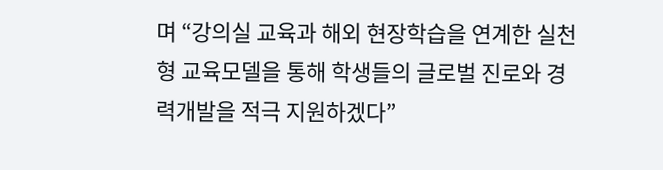며 “강의실 교육과 해외 현장학습을 연계한 실천형 교육모델을 통해 학생들의 글로벌 진로와 경력개발을 적극 지원하겠다”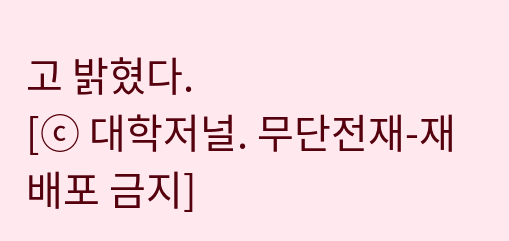고 밝혔다.
[ⓒ 대학저널. 무단전재-재배포 금지]